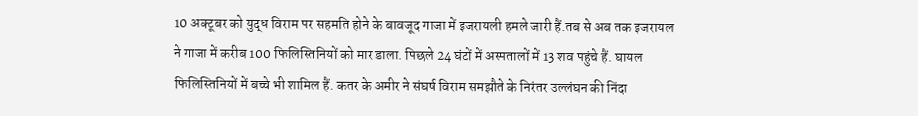10 अक्टूबर को युद्ध विराम पर सहमति होने के बावजूद गाजा में इजरायली हमले जारी हैं.तब से अब तक इजरायल ने गाजा में करीब 100 फिलिस्तिनियों को मार डाला. पिछले 24 घंटों में अस्पतालों में 13 शव पहुंचे हैं. घायल फिलिस्तिनियों में बच्चे भी शामिल हैं. कतर के अमीर ने संघर्ष विराम समझौते के निरंतर उल्लंघन की निंदा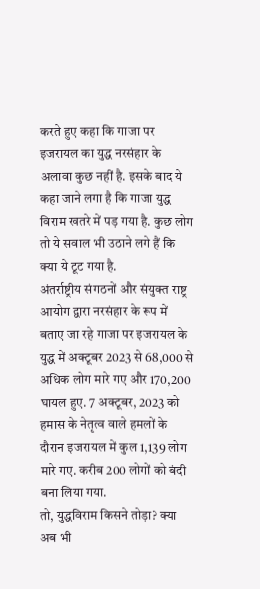करते हुए कहा कि गाजा पर इजरायल का युद्ध नरसंहार के अलावा कुछ नहीं है. इसके बाद ये कहा जाने लगा है कि गाजा युद्ध विराम खतरे में पड़ गया है. कुछ लोग तो ये सवाल भी उठाने लगे हैं कि क्या ये टूट गया है.
अंतर्राष्ट्रीय संगठनों और संयुक्त राष्ट्र आयोग द्वारा नरसंहार के रूप में बताए जा रहे गाजा पर इजरायल के युद्ध में अक्टूबर 2023 से 68,000 से अधिक लोग मारे गए और 170,200 घायल हुए. 7 अक्टूबर, 2023 को हमास के नेतृत्व वाले हमलों के दौरान इजरायल में कुल 1,139 लोग मारे गए. करीब 200 लोगों को बंदी बना लिया गया.
तो, युद्धविराम किसने तोड़ा? क्या अब भी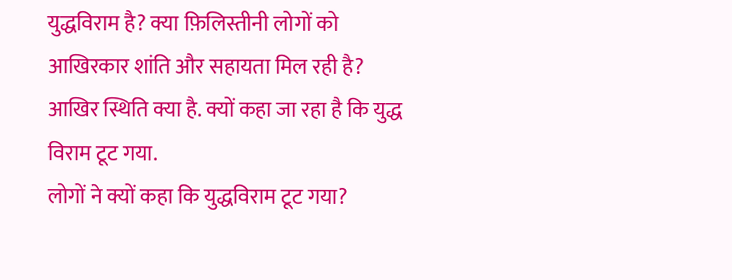युद्धविराम है? क्या फ़िलिस्तीनी लोगों को आखिरकार शांति और सहायता मिल रही है? आखिर स्थिति क्या है. क्यों कहा जा रहा है कि युद्ध विराम टूट गया.
लोगों ने क्यों कहा कि युद्धविराम टूट गया?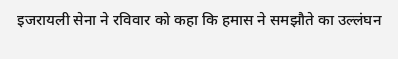इजरायली सेना ने रविवार को कहा कि हमास ने समझौते का उल्लंघन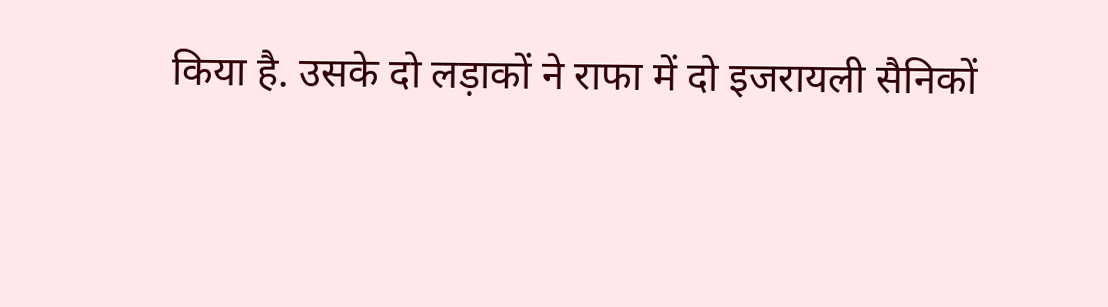किया है. उसके दो लड़ाकों ने राफा में दो इजरायली सैनिकों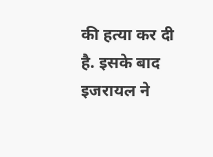की हत्या कर दी है. इसके बाद इजरायल ने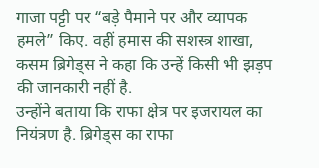गाजा पट्टी पर “बड़े पैमाने पर और व्यापक हमले” किए. वहीं हमास की सशस्त्र शाखा, कसम ब्रिगेड्स ने कहा कि उन्हें किसी भी झड़प की जानकारी नहीं है.
उन्होंने बताया कि राफा क्षेत्र पर इजरायल का नियंत्रण है. ब्रिगेड्स का राफा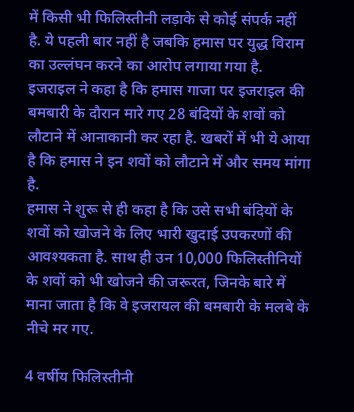में किसी भी फिलिस्तीनी लड़ाके से कोई संपर्क नहीं है. ये पहली बार नहीं है जबकि हमास पर युद्ध विराम का उल्लंघन करने का आरोप लगाया गया है. इजराइल ने कहा है कि हमास गाजा पर इजराइल की बमबारी के दौरान मारे गए 28 बंदियों के शवों को लौटाने में आनाकानी कर रहा है. खबरों में भी ये आया है कि हमास ने इन शवों को लौटाने में और समय मांगा है.
हमास ने शुरू से ही कहा है कि उसे सभी बंदियों के शवों को खोजने के लिए भारी खुदाई उपकरणों की आवश्यकता है. साथ ही उन 10,000 फिलिस्तीनियों के शवों को भी खोजने की जरूरत, जिनके बारे में माना जाता है कि वे इजरायल की बमबारी के मलबे के नीचे मर गए.

4 वर्षीय फिलिस्तीनी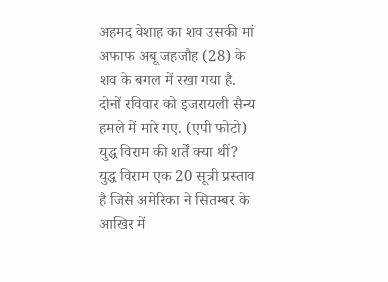अहमद वेशाह का शव उसकी मां अफाफ अबू जहजौह (28) के शव के बगल में रखा गया है. दोनों रविवार को इजरायली सैन्य हमले में मारे गए. (एपी फोटो)
युद्ध विराम की शर्तें क्या थीं?
युद्ध विराम एक 20 सूत्री प्रस्ताव है जिसे अमेरिका ने सितम्बर के आखिर में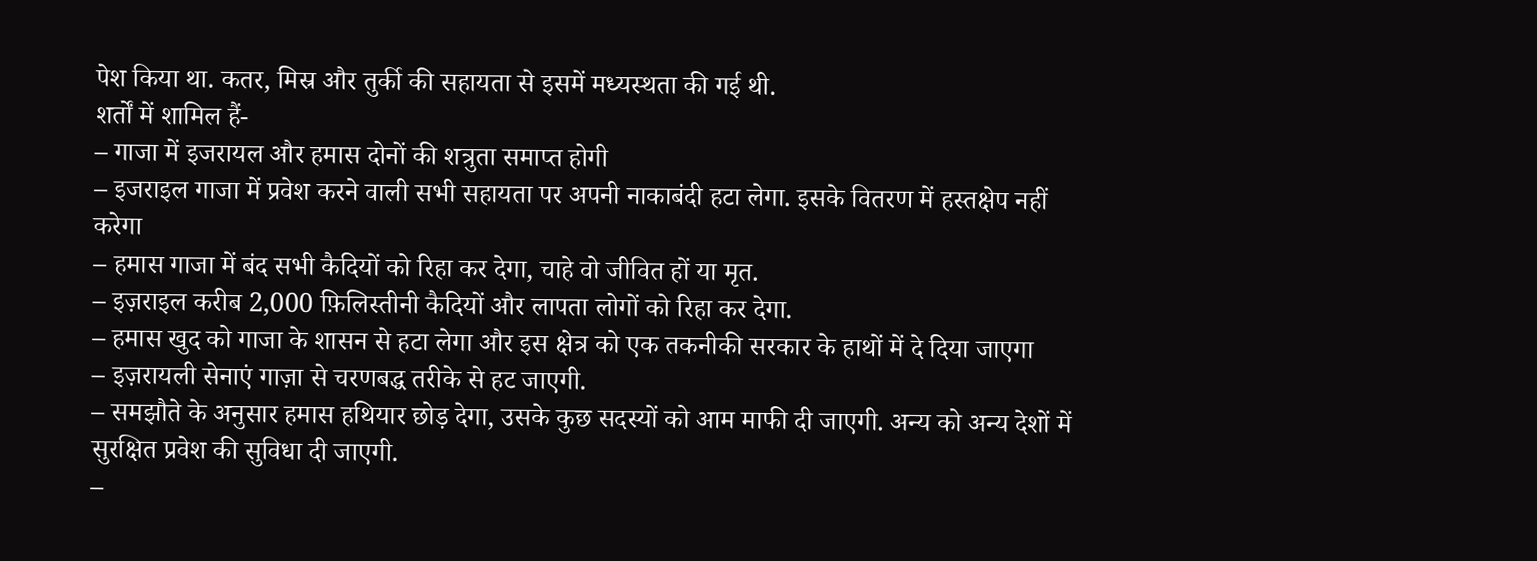पेश किया था. कतर, मिस्र और तुर्की की सहायता से इसमें मध्यस्थता की गई थी.
शर्तों में शामिल हैं-
– गाजा में इजरायल और हमास दोनों की शत्रुता समाप्त होगी
– इजराइल गाजा में प्रवेश करने वाली सभी सहायता पर अपनी नाकाबंदी हटा लेगा. इसके वितरण में हस्तक्षेप नहीं करेगा
– हमास गाजा में बंद सभी कैदियों को रिहा कर देगा, चाहे वो जीवित हों या मृत.
– इज़राइल करीब 2,000 फ़िलिस्तीनी कैदियों और लापता लोगों को रिहा कर देगा.
– हमास खुद को गाजा के शासन से हटा लेगा और इस क्षेत्र को एक तकनीकी सरकार के हाथों में दे दिया जाएगा
– इज़रायली सेनाएं गाज़ा से चरणबद्ध तरीके से हट जाएगी.
– समझौते के अनुसार हमास हथियार छोड़ देगा, उसके कुछ सदस्यों को आम माफी दी जाएगी. अन्य को अन्य देशों में सुरक्षित प्रवेश की सुविधा दी जाएगी.
–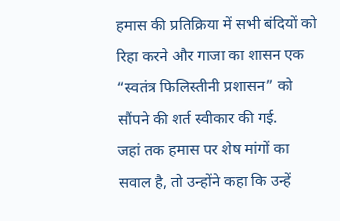हमास की प्रतिक्रिया में सभी बंदियों को रिहा करने और गाजा का शासन एक “स्वतंत्र फिलिस्तीनी प्रशासन” को सौंपने की शर्त स्वीकार की गई.
जहां तक हमास पर शेष मांगों का सवाल है, तो उन्होंने कहा कि उन्हें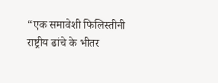“एक समावेशी फिलिस्तीनी राष्ट्रीय ढांचे के भीतर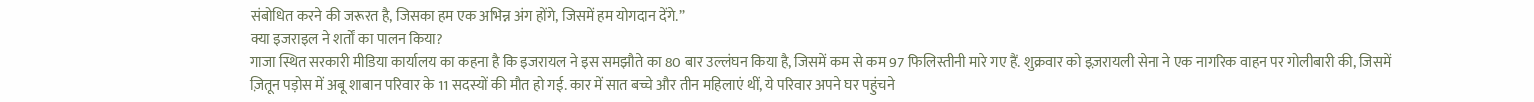संबोधित करने की जरूरत है, जिसका हम एक अभिन्न अंग होंगे, जिसमें हम योगदान देंगे.”
क्या इजराइल ने शर्तों का पालन किया?
गाजा स्थित सरकारी मीडिया कार्यालय का कहना है कि इजरायल ने इस समझौते का 80 बार उल्लंघन किया है, जिसमें कम से कम 97 फिलिस्तीनी मारे गए हैं. शुक्रवार को इज़रायली सेना ने एक नागरिक वाहन पर गोलीबारी की, जिसमें ज़ितून पड़ोस में अबू शाबान परिवार के 11 सदस्यों की मौत हो गई. कार में सात बच्चे और तीन महिलाएं थीं, ये परिवार अपने घर पहुंचने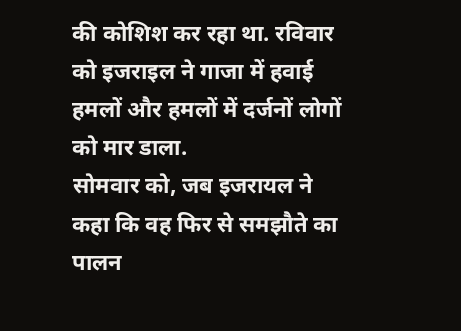की कोशिश कर रहा था. रविवार को इजराइल ने गाजा में हवाई हमलों और हमलों में दर्जनों लोगों को मार डाला.
सोमवार को, जब इजरायल ने कहा कि वह फिर से समझौते का पालन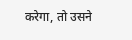करेगा, तो उसने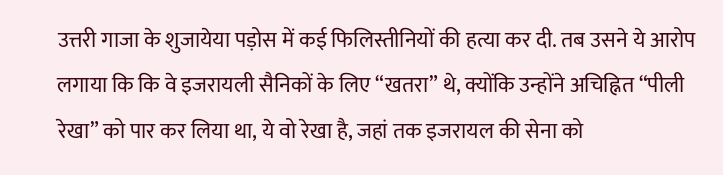उत्तरी गाजा के शुजायेया पड़ोस में कई फिलिस्तीनियों की हत्या कर दी. तब उसने ये आरोप लगाया कि कि वे इजरायली सैनिकों के लिए “खतरा” थे, क्योंकि उन्होंने अचिह्नित “पीली रेखा” को पार कर लिया था, ये वो रेखा है, जहां तक इजरायल की सेना को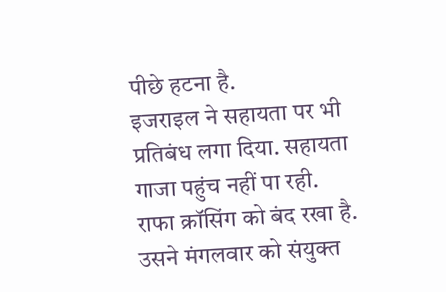पीछे हटना है.
इजराइल ने सहायता पर भी प्रतिबंध लगा दिया. सहायता गाजा पहुंच नहीं पा रही. राफा क्रॉसिंग को बंद रखा है. उसने मंगलवार को संयुक्त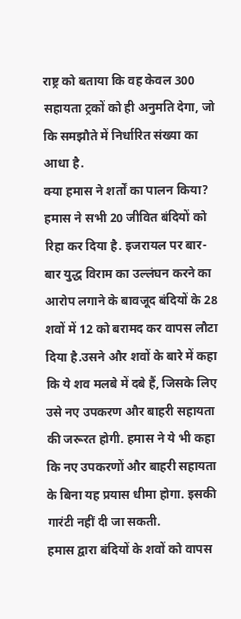राष्ट्र को बताया कि वह केवल 300 सहायता ट्रकों को ही अनुमति देगा, जो कि समझौते में निर्धारित संख्या का आधा है.
क्या हमास ने शर्तों का पालन किया?
हमास ने सभी 20 जीवित बंदियों को रिहा कर दिया है. इजरायल पर बार-बार युद्ध विराम का उल्लंघन करने का आरोप लगाने के बावजूद बंदियों के 28 शवों में 12 को बरामद कर वापस लौटा दिया है.उसने और शवों के बारे में कहा कि ये शव मलबे में दबे हैं, जिसके लिए उसे नए उपकरण और बाहरी सहायता की जरूरत होगी. हमास ने ये भी कहा कि नए उपकरणों और बाहरी सहायता के बिना यह प्रयास धीमा होगा. इसकी गारंटी नहीं दी जा सकती.
हमास द्वारा बंदियों के शवों को वापस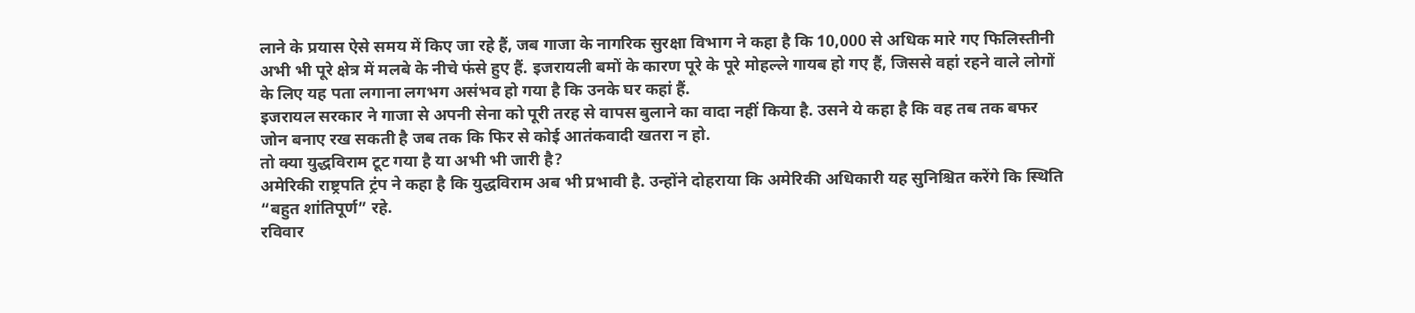लाने के प्रयास ऐसे समय में किए जा रहे हैं, जब गाजा के नागरिक सुरक्षा विभाग ने कहा है कि 10,000 से अधिक मारे गए फिलिस्तीनी अभी भी पूरे क्षेत्र में मलबे के नीचे फंसे हुए हैं. इजरायली बमों के कारण पूरे के पूरे मोहल्ले गायब हो गए हैं, जिससे वहां रहने वाले लोगों के लिए यह पता लगाना लगभग असंभव हो गया है कि उनके घर कहां हैं.
इजरायल सरकार ने गाजा से अपनी सेना को पूरी तरह से वापस बुलाने का वादा नहीं किया है. उसने ये कहा है कि वह तब तक बफर जोन बनाए रख सकती है जब तक कि फिर से कोई आतंकवादी खतरा न हो.
तो क्या युद्धविराम टूट गया है या अभी भी जारी है?
अमेरिकी राष्ट्रपति ट्रंप ने कहा है कि युद्धविराम अब भी प्रभावी है. उन्होंने दोहराया कि अमेरिकी अधिकारी यह सुनिश्चित करेंगे कि स्थिति “बहुत शांतिपूर्ण” रहे.
रविवार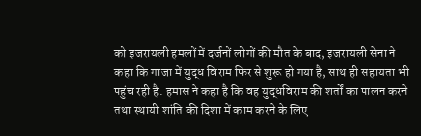को इजरायली हमलों में दर्जनों लोगों की मौत के बाद, इजरायली सेना ने कहा कि गाजा में युद्ध विराम फिर से शुरू हो गया है, साथ ही सहायता भी पहुंच रही है. हमास ने कहा है कि वह युद्धविराम की शर्तों का पालन करने तथा स्थायी शांति की दिशा में काम करने के लिए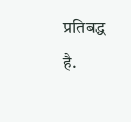प्रतिबद्ध है.